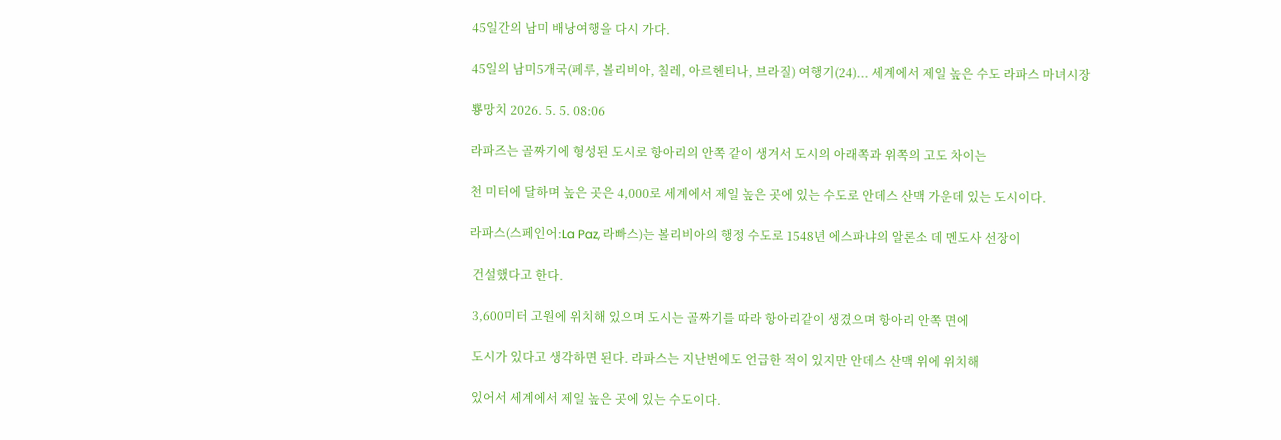45일간의 남미 배낭여행을 다시 가다.

45일의 남미5개국(페루, 볼리비아, 칠레, 아르헨티나, 브라질) 여행기(24)... 세계에서 제일 높은 수도 라파스 마녀시장

뿅망치 2026. 5. 5. 08:06

라파즈는 골짜기에 형성된 도시로 항아리의 안쪽 같이 생겨서 도시의 아래쪽과 위쪽의 고도 차이는

천 미터에 달하며 높은 곳은 4,000로 세계에서 제일 높은 곳에 있는 수도로 안데스 산맥 가운데 있는 도시이다.

라파스(스페인어:La Paz, 라빠스)는 볼리비아의 행정 수도로 1548년 에스파냐의 알론소 데 멘도사 선장이

 건설했다고 한다.

 3,600미터 고원에 위치해 있으며 도시는 골짜기를 따라 항아리같이 생겼으며 항아리 안쪽 면에

 도시가 있다고 생각하면 된다. 라파스는 지난번에도 언급한 적이 있지만 안데스 산맥 위에 위치해

 있어서 세계에서 제일 높은 곳에 있는 수도이다.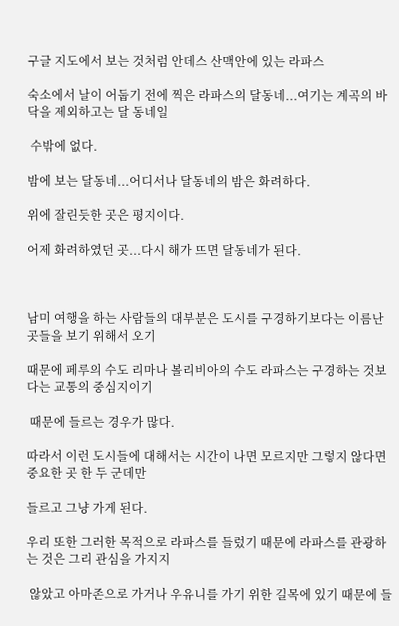구글 지도에서 보는 것처럼 안데스 산맥안에 있는 라파스

숙소에서 날이 어둡기 전에 찍은 라파스의 달동네...여기는 계곡의 바닥을 제외하고는 달 동네일

 수밖에 없다.

밤에 보는 달동네...어디서나 달동네의 밤은 화려하다.

위에 잘린듯한 곳은 평지이다.

어제 화려하였던 곳...다시 해가 뜨면 달동네가 된다.



남미 여행을 하는 사람들의 대부분은 도시를 구경하기보다는 이름난 곳들을 보기 위해서 오기

때문에 페루의 수도 리마나 볼리비아의 수도 라파스는 구경하는 것보다는 교통의 중심지이기

 때문에 들르는 경우가 많다.

따라서 이런 도시들에 대해서는 시간이 나면 모르지만 그렇지 않다면 중요한 곳 한 두 군데만

들르고 그냥 가게 된다.

우리 또한 그러한 목적으로 라파스를 들렀기 때문에 라파스를 관광하는 것은 그리 관심을 가지지

 않았고 아마존으로 가거나 우유니를 가기 위한 길목에 있기 때문에 들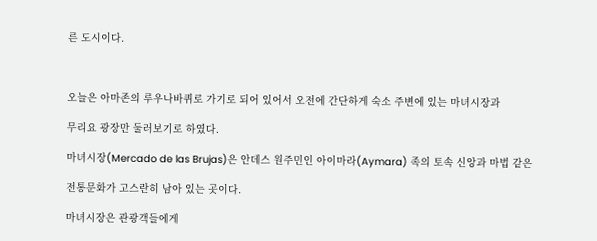른 도시이다.



오늘은 아마존의 루우나바퀴로 가기로 되어 있어서 오전에 간단하게 숙소 주변에 있는 마녀시장과

무리요 광장만 둘러보기로 하였다.

마녀시장(Mercado de las Brujas)은 안데스 원주민인 아이마라(Aymara) 족의 토속 신앙과 마법 같은

전통문화가 고스란히 남아 있는 곳이다.

마녀시장은 관광객들에게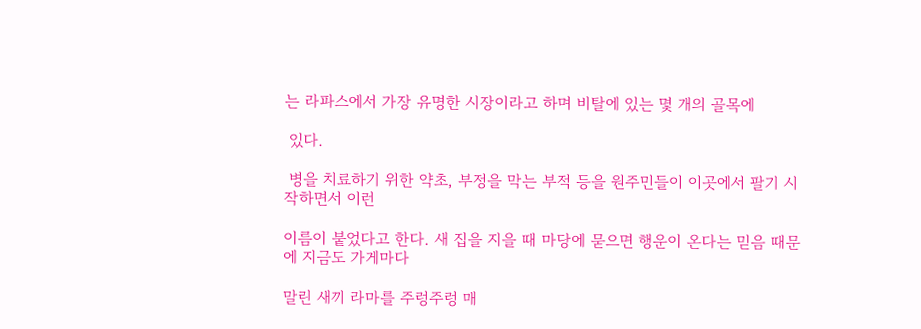는 라파스에서 가장 유명한 시장이라고 하며 비탈에 있는 몇 개의 골목에

 있다.

 병을 치료하기 위한 약초, 부정을 막는 부적 등을 원주민들이 이곳에서 팔기 시작하면서 이런

이름이 붙었다고 한다. 새 집을 지을 때 마당에 묻으면 행운이 온다는 믿음 때문에 지금도 가게마다

말린 새끼 라마를 주렁주렁 매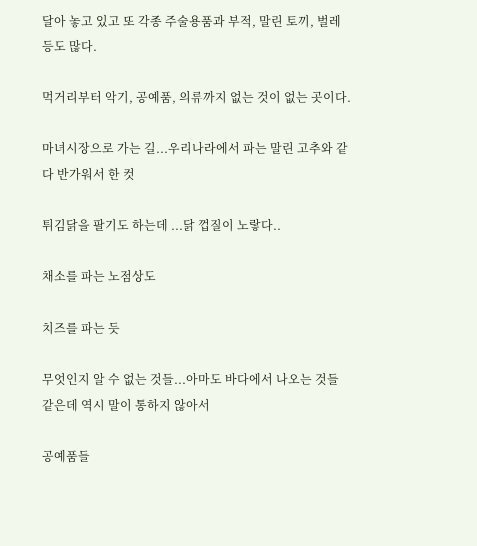달아 놓고 있고 또 각종 주술용품과 부적, 말린 토끼, 벌레 등도 많다.

먹거리부터 악기, 공예품, 의류까지 없는 것이 없는 곳이다.

마녀시장으로 가는 길...우리나라에서 파는 말린 고추와 같다 반가워서 한 컷

튀김닭을 팔기도 하는데 ...닭 껍질이 노랗다..

채소를 파는 노점상도

치즈를 파는 듯

무엇인지 알 수 없는 것들...아마도 바다에서 나오는 것들 같은데 역시 말이 통하지 않아서

공예품들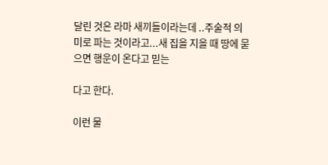달린 것은 라마 새끼들이라는데 ..주술적 의미로 파는 것이라고...새 집을 지을 때 땅에 묻으면 행운이 온다고 믿는

다고 한다.

이런 물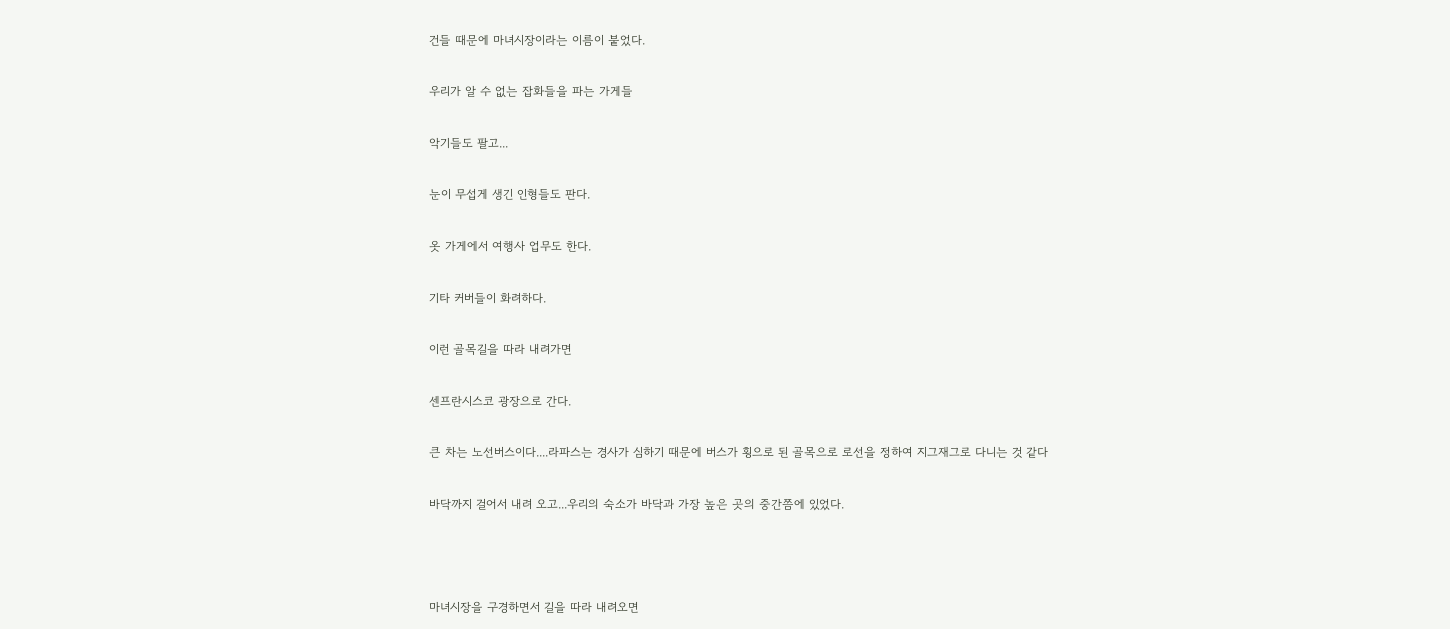건들 때문에 마녀시장이라는 이름이 붙었다.

우리가 알 수 없는 잡화들을 파는 가게들

악기들도 팔고...

눈이 무섭게 생긴 인형들도 판다.

옷 가게에서 여행사 업무도 한다.

기타 커버들이 화려하다.

이런 골목길을 따라 내려가면

센프란시스코 광장으로 간다.

큰 차는 노선버스이다....라파스는 경사가 심하기 때문에 버스가 횡으로 된 골목으로 로선을 정하여 지그재그로 다니는 것 같다

바닥까지 걸어서 내려 오고...우리의 숙소가 바닥과 가장 높은 곳의 중간쯤에 있었다.



마녀시장을 구경하면서 길을 따라 내려오면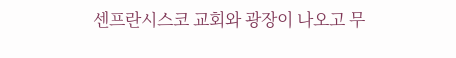센프란시스코 교회와 광장이 나오고 무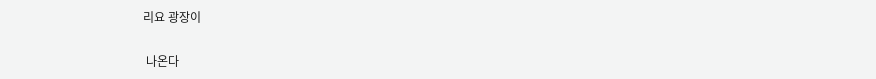리요 광장이

 나온다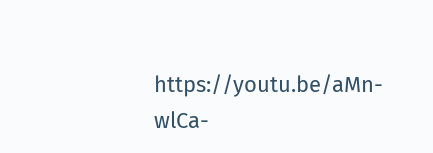https://youtu.be/aMn-wlCa-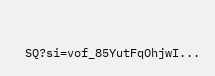SQ?si=vof_85YutFqOhjwI...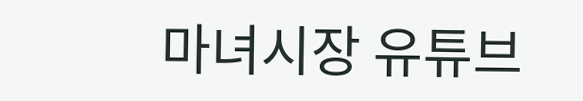마녀시장 유튜브